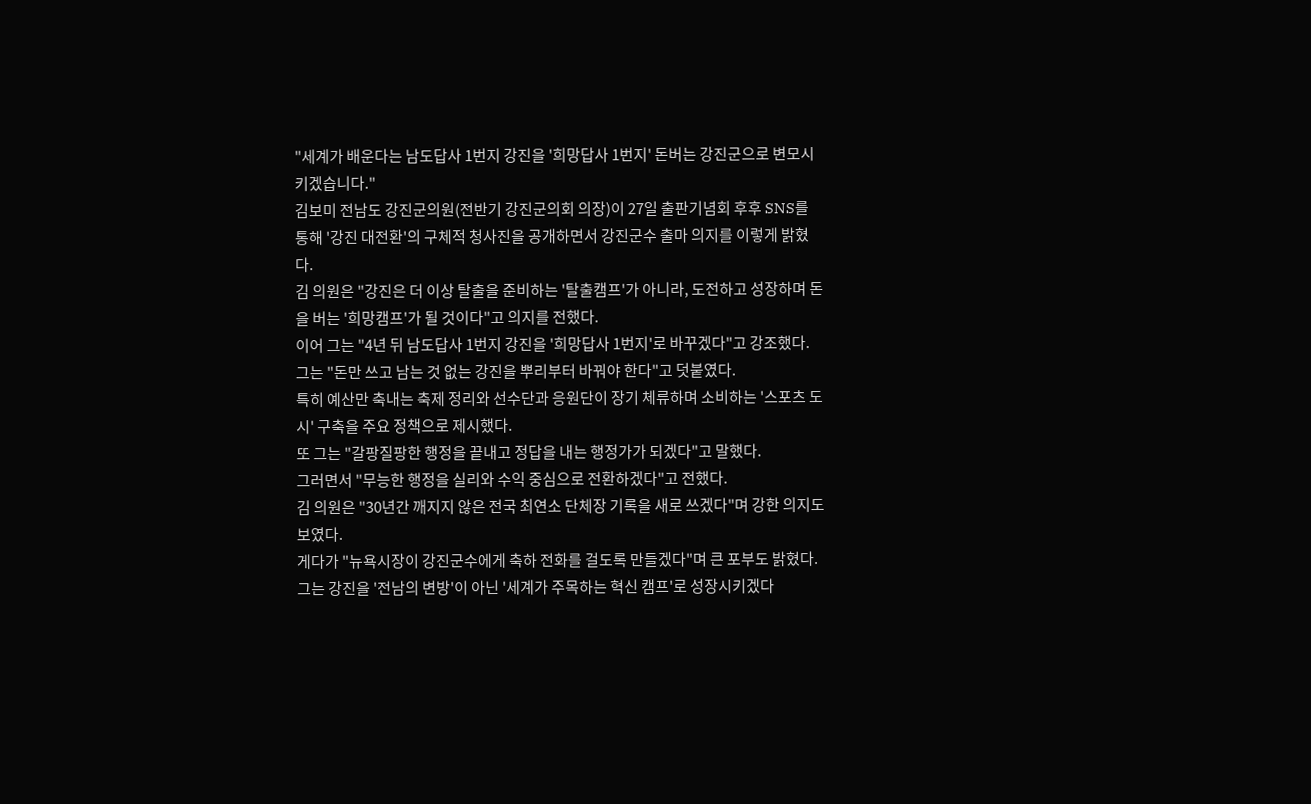"세계가 배운다는 남도답사 1번지 강진을 '희망답사 1번지' 돈버는 강진군으로 변모시키겠습니다."
김보미 전남도 강진군의원(전반기 강진군의회 의장)이 27일 출판기념회 후후 SNS를 통해 '강진 대전환'의 구체적 청사진을 공개하면서 강진군수 출마 의지를 이렇게 밝혔다.
김 의원은 "강진은 더 이상 탈출을 준비하는 '탈출캠프'가 아니라, 도전하고 성장하며 돈을 버는 '희망캠프'가 될 것이다"고 의지를 전했다.
이어 그는 "4년 뒤 남도답사 1번지 강진을 '희망답사 1번지'로 바꾸겠다"고 강조했다.
그는 "돈만 쓰고 남는 것 없는 강진을 뿌리부터 바꿔야 한다"고 덧붙였다.
특히 예산만 축내는 축제 정리와 선수단과 응원단이 장기 체류하며 소비하는 '스포츠 도시' 구축을 주요 정책으로 제시했다.
또 그는 "갈팡질팡한 행정을 끝내고 정답을 내는 행정가가 되겠다"고 말했다.
그러면서 "무능한 행정을 실리와 수익 중심으로 전환하겠다"고 전했다.
김 의원은 "30년간 깨지지 않은 전국 최연소 단체장 기록을 새로 쓰겠다"며 강한 의지도 보였다.
게다가 "뉴욕시장이 강진군수에게 축하 전화를 걸도록 만들겠다"며 큰 포부도 밝혔다.
그는 강진을 '전남의 변방'이 아닌 '세계가 주목하는 혁신 캠프'로 성장시키겠다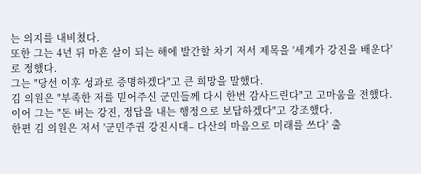는 의지를 내비쳤다.
또한 그는 4년 뒤 마흔 살이 되는 해에 발간할 차기 저서 제목을 '세계가 강진을 배운다'로 정했다.
그는 "당선 이후 성과로 증명하겠다"고 큰 희망을 말했다.
김 의원은 "부족한 저를 믿어주신 군민들께 다시 한번 감사드린다"고 고마움을 전했다.
이어 그는 "돈 버는 강진, 정답을 내는 행정으로 보답하겠다"고 강조했다.
한편 김 의원은 저서 '군민주권 강진시대– 다산의 마음으로 미래를 쓰다' 출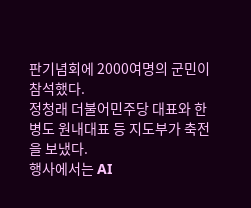판기념회에 2000여명의 군민이 참석했다.
정청래 더불어민주당 대표와 한병도 원내대표 등 지도부가 축전을 보냈다.
행사에서는 AI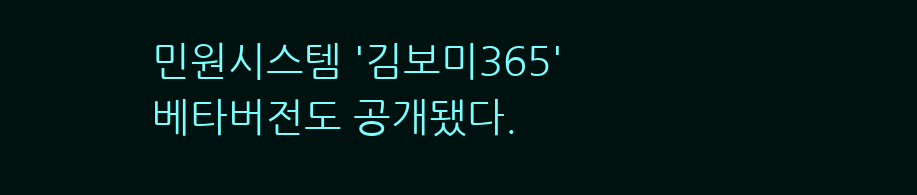민원시스템 '김보미365' 베타버전도 공개됐다.